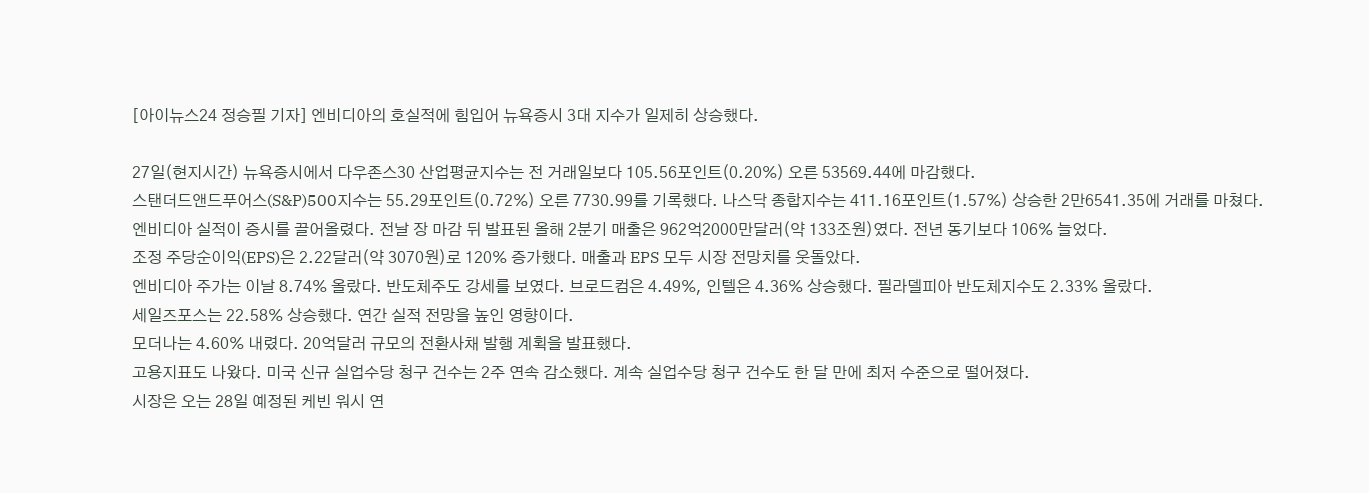[아이뉴스24 정승필 기자] 엔비디아의 호실적에 힘입어 뉴욕증시 3대 지수가 일제히 상승했다.

27일(현지시간) 뉴욕증시에서 다우존스30 산업평균지수는 전 거래일보다 105.56포인트(0.20%) 오른 53569.44에 마감했다.
스탠더드앤드푸어스(S&P)500지수는 55.29포인트(0.72%) 오른 7730.99를 기록했다. 나스닥 종합지수는 411.16포인트(1.57%) 상승한 2만6541.35에 거래를 마쳤다.
엔비디아 실적이 증시를 끌어올렸다. 전날 장 마감 뒤 발표된 올해 2분기 매출은 962억2000만달러(약 133조원)였다. 전년 동기보다 106% 늘었다.
조정 주당순이익(EPS)은 2.22달러(약 3070원)로 120% 증가했다. 매출과 EPS 모두 시장 전망치를 웃돌았다.
엔비디아 주가는 이날 8.74% 올랐다. 반도체주도 강세를 보였다. 브로드컴은 4.49%, 인텔은 4.36% 상승했다. 필라델피아 반도체지수도 2.33% 올랐다.
세일즈포스는 22.58% 상승했다. 연간 실적 전망을 높인 영향이다.
모더나는 4.60% 내렸다. 20억달러 규모의 전환사채 발행 계획을 발표했다.
고용지표도 나왔다. 미국 신규 실업수당 청구 건수는 2주 연속 감소했다. 계속 실업수당 청구 건수도 한 달 만에 최저 수준으로 떨어졌다.
시장은 오는 28일 예정된 케빈 워시 연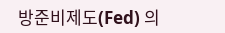방준비제도(Fed) 의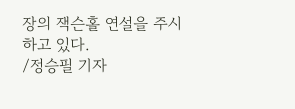장의 잭슨홀 연설을 주시하고 있다.
/정승필 기자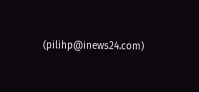(pilihp@inews24.com)